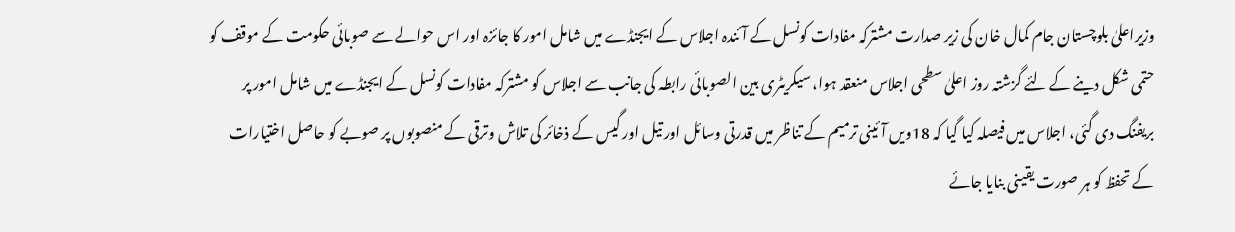وزیراعلیٰ بلوچستان جام کمال خان کی زیر صدارت مشترکہ مفادات کونسل کے آئندہ اجلاس کے ایجنڈے میں شامل امور کا جائزہ اور اس حوالے سے صوبائی حکومت کے موقف کو حتمی شکل دینے کے لئے گزشتہ روز اعلیٰ سطحی اجلاس منعقد ہوا، سیکریٹری بین الصوبائی رابطہ کی جانب سے اجلاس کو مشترکہ مفادات کونسل کے ایجنڈے میں شامل امور پر بریفنگ دی گئی، اجلاس میں فیصلہ کیا گیا کہ 18ویں آئینی ترمیم کے تناظر میں قدرتی وسائل اور تیل اور گیس کے ذخائر کی تلاش وترقی کے منصوبوں پر صوبے کو حاصل اختیارات کے تحفظ کو ہر صورت یقینی بنایا جائے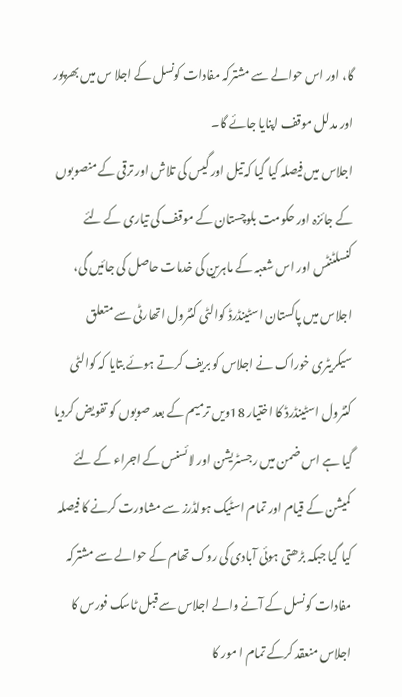گا، اور اس حوالے سے مشترکہ مفادات کونسل کے اجلا س میں بھرپور اور مدلل موقف اپنایا جائے گا۔
اجلاس میں فیصلہ کیا گیا کہ تیل اور گیس کی تلاش اور ترقی کے منصوبوں کے جائزہ اور حکومت بلوچستان کے موقف کی تیاری کے لئے کنسلٹنٹس اور اس شعبہ کے ماہرین کی خدمات حاصل کی جائیں گی، اجلاس میں پاکستان اسٹینڈرڈ کوالٹی کنٹرول اتھارٹی سے متعلق سیکریٹری خوراک نے اجلاس کو بریف کرتے ہوئے بتایا کہ کوالٹی کنٹرول اسٹینڈرڈ کا اختیار 18ویں ترمیم کے بعد صوبوں کو تفویض کردیا گیا ہے اس ضمن میں رجسٹریشن اور لائسنس کے اجراء کے لئے کمیشن کے قیام اور تمام اسٹیک ہولڈرز سے مشاورت کرنے کا فیصلہ کیا گیا جبکہ بڑھتی ہوئی آبادی کی روک تھام کے حوالے سے مشترکہ مفادات کونسل کے آنے والے اجلاس سے قبل ٹاسک فورس کا اجلاس منعقد کرکے تمام ا مور کا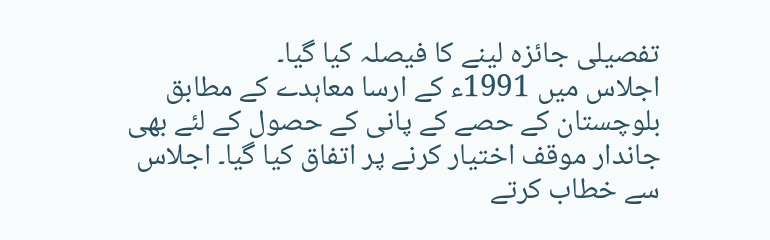تفصیلی جائزہ لینے کا فیصلہ کیا گیا۔
اجلاس میں 1991ء کے ارسا معاہدے کے مطابق بلوچستان کے حصے کے پانی کے حصول کے لئے بھی جاندار موقف اختیار کرنے پر اتفاق کیا گیا۔ اجلاس سے خطاب کرتے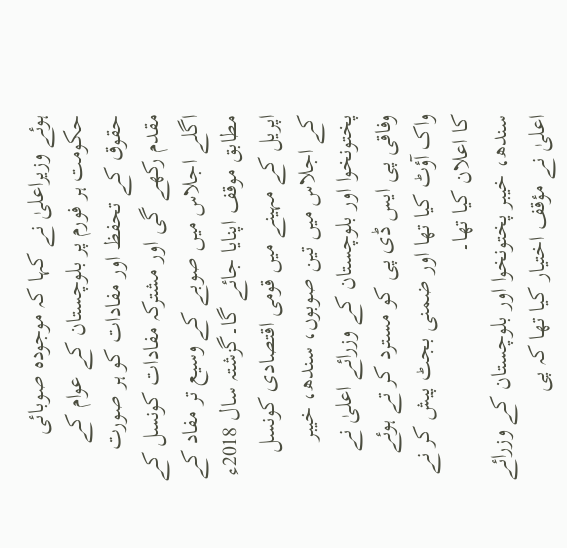ہوئے وزیراعلیٰ نے کہا کہ موجودہ صوبائی حکومت ہر فورم پر بلوچستان کے عوام کے حقوق کے تحفظ اور مفادات کو ہر صورت مقدم رکھے گی اور مشترکہ مفادات کونسل کے اگلے اجلاس میں صوبے کے وسیع تر مفاد کے مطابق موقف اپنایا جائے گا۔گزشتہ سال 2018ء اپریل کے مہینے میں قومی اقتصادی کونسل کے اجلاس میں تین صوبوں، سندھ، خیبر پختونخوا اور بلوچستان کے وزرائے اعلیٰ نے وفاقی پی ایس ڈی پی کو مسترد کر تے ہوئے واک آؤٹ کیا تھا اور ضمنی بجٹ پیش کر نے کا اعلان کیا تھا۔
سندھ، خیبر پختونخوا اور بلوچستان کے وزرائے اعلیٰ نے مؤقف اختیار کیا تھا کہ پی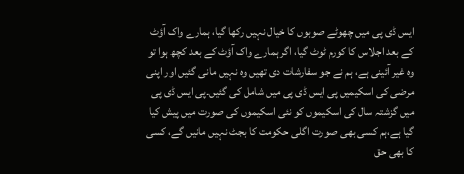ایس ڈی پی میں چھوٹے صوبوں کا خیال نہیں رکھا گیا، ہمارے واک آؤٹ کے بعد اجلاس کا کورم ٹوٹ گیا، اگر ہمارے واک آؤٹ کے بعد کچھ ہوا تو وہ غیر آئینی ہے، ہم نے جو سفارشات دی تھیں وہ نہیں مانی گئیں اور اپنی مرضی کی اسکیمیں پی ایس ڈی پی میں شامل کی گئیں۔پی ایس ڈی پی میں گزشتہ سال کی اسکیموں کو نئی اسکیموں کی صورت میں پیش کیا گیا ہے،ہم کسی بھی صورت اگلی حکومت کا بجٹ نہیں مانیں گے، کسی کا بھی حق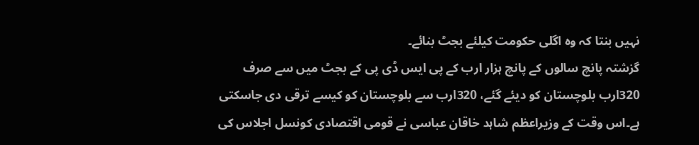نہیں بنتا کہ وہ اگلی حکومت کیلئے بجٹ بنائے۔
گزشتہ پانچ سالوں کے پانچ ہزار ارب کے پی ایس ڈی پی کے بجٹ میں سے صرف 320ارب بلوچستان کو دیئے گئے، 320ارب سے بلوچستان کو کیسے ترقی دی جاسکتی ہے۔اس وقت کے وزیراعظم شاہد خاقان عباسی نے قومی اقتصادی کونسل اجلاس کی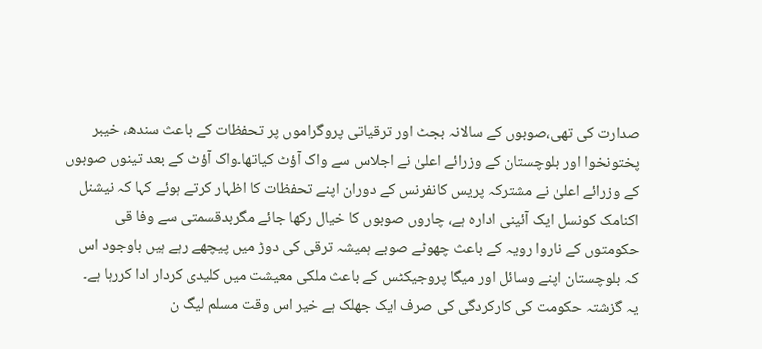صدارت کی تھی،صوبوں کے سالانہ بجٹ اور ترقیاتی پروگراموں پر تحفظات کے باعث سندھ، خیبر پختونخوا اور بلوچستان کے وزرائے اعلیٰ نے اجلاس سے واک آؤٹ کیاتھا۔واک آؤٹ کے بعد تینوں صوبوں کے وزرائے اعلیٰ نے مشترکہ پریس کانفرنس کے دوران اپنے تحفظات کا اظہار کرتے ہوئے کہا کہ نیشنل اکنامک کونسل ایک آئینی ادارہ ہے، چاروں صوبوں کا خیال رکھا جائے مگربدقسمتی سے وفا قی حکومتوں کے ناروا رویہ کے باعث چھوٹے صوبے ہمیشہ ترقی کی دوڑ میں پیچھے رہے ہیں باوجود اس کہ بلوچستان اپنے وسائل اور میگا پروجیکٹس کے باعث ملکی معیشت میں کلیدی کردار ادا کررہا ہے۔
یہ گزشتہ حکومت کی کارکردگی کی صرف ایک جھلک ہے خیر اس وقت مسلم لیگ ن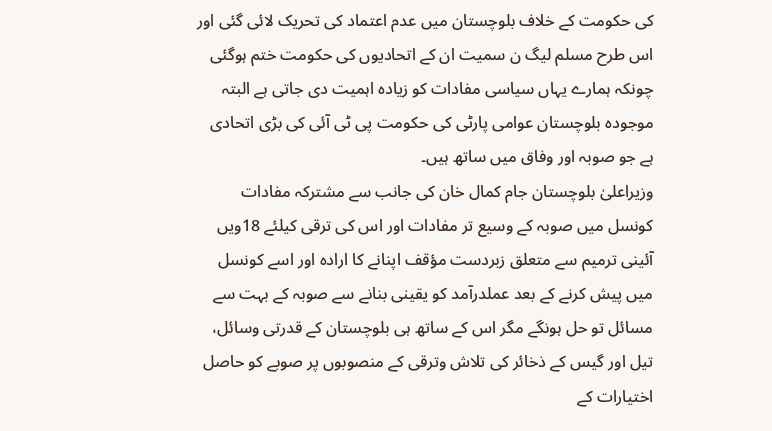کی حکومت کے خلاف بلوچستان میں عدم اعتماد کی تحریک لائی گئی اور اس طرح مسلم لیگ ن سمیت ان کے اتحادیوں کی حکومت ختم ہوگئی چونکہ ہمارے یہاں سیاسی مفادات کو زیادہ اہمیت دی جاتی ہے البتہ موجودہ بلوچستان عوامی پارٹی کی حکومت پی ٹی آئی کی بڑی اتحادی ہے جو صوبہ اور وفاق میں ساتھ ہیں۔
وزیراعلیٰ بلوچستان جام کمال خان کی جانب سے مشترکہ مفادات کونسل میں صوبہ کے وسیع تر مفادات اور اس کی ترقی کیلئے 18ویں آئینی ترمیم سے متعلق زبردست مؤقف اپنانے کا ارادہ اور اسے کونسل میں پیش کرنے کے بعد عملدرآمد کو یقینی بنانے سے صوبہ کے بہت سے مسائل تو حل ہونگے مگر اس کے ساتھ ہی بلوچستان کے قدرتی وسائل، تیل اور گیس کے ذخائر کی تلاش وترقی کے منصوبوں پر صوبے کو حاصل اختیارات کے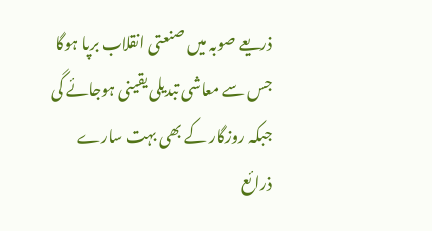ذریعے صوبہ میں صنعتی انقلاب برپا ہوگا جس سے معاشی تبدیلی یقینی ہوجائے گی جبکہ روزگار کے بھی بہت سارے ذرائع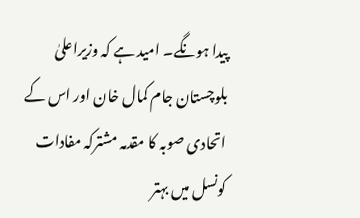پیدا ہونگے۔ امید ہے کہ وزیراعلیٰ بلوچستان جام کمال خان اور اس کے اتحادی صوبہ کا مقدمہ مشترکہ مفادات کونسل میں بہتر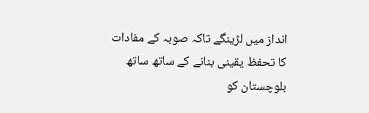انداز میں لڑینگے تاکہ صوبہ کے مفادات کا تحفظ یقینی بنانے کے ساتھ ساتھ بلوچستان کو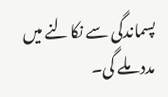پسماندگی سے نکالنے میں مدد ملے گی۔